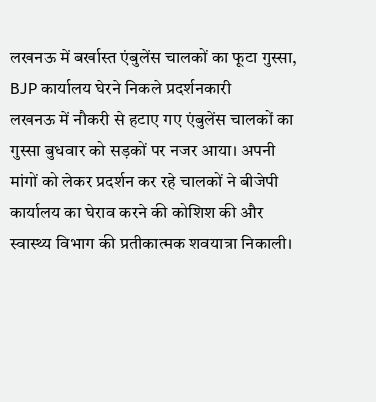लखनऊ में बर्खास्त एंबुलेंस चालकों का फूटा गुस्सा, BJP कार्यालय घेरने निकले प्रदर्शनकारी
लखनऊ में नौकरी से हटाए गए एंबुलेंस चालकों का गुस्सा बुधवार को सड़कों पर नजर आया। अपनी मांगों को लेकर प्रदर्शन कर रहे चालकों ने बीजेपी कार्यालय का घेराव करने की कोशिश की और स्वास्थ्य विभाग की प्रतीकात्मक शवयात्रा निकाली।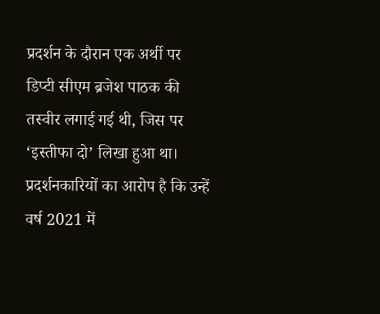प्रदर्शन के दौरान एक अर्थी पर डिप्टी सीएम ब्रजेश पाठक की तस्वीर लगाई गई थी, जिस पर ‘इस्तीफा दो’ लिखा हुआ था। प्रदर्शनकारियों का आरोप है कि उन्हें वर्ष 2021 में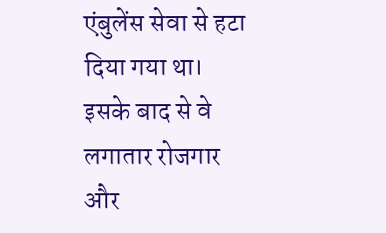एंबुलेंस सेवा से हटा दिया गया था। इसके बाद से वे लगातार रोजगार और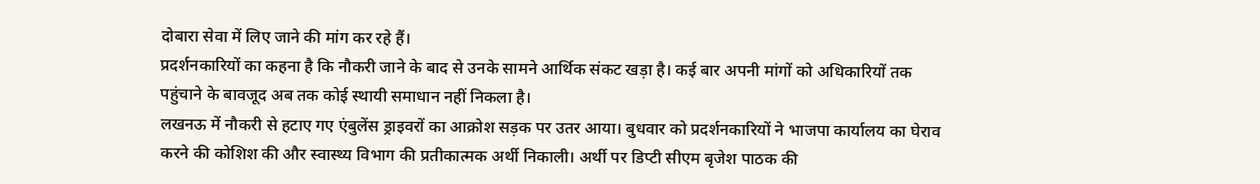दोबारा सेवा में लिए जाने की मांग कर रहे हैं।
प्रदर्शनकारियों का कहना है कि नौकरी जाने के बाद से उनके सामने आर्थिक संकट खड़ा है। कई बार अपनी मांगों को अधिकारियों तक पहुंचाने के बावजूद अब तक कोई स्थायी समाधान नहीं निकला है।
लखनऊ में नौकरी से हटाए गए एंबुलेंस ड्राइवरों का आक्रोश सड़क पर उतर आया। बुधवार को प्रदर्शनकारियों ने भाजपा कार्यालय का घेराव करने की कोशिश की और स्वास्थ्य विभाग की प्रतीकात्मक अर्थी निकाली। अर्थी पर डिप्टी सीएम बृजेश पाठक की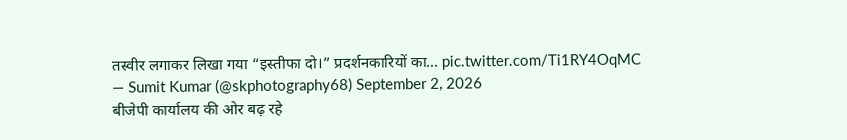तस्वीर लगाकर लिखा गया “इस्तीफा दो।” प्रदर्शनकारियों का… pic.twitter.com/Ti1RY4OqMC
— Sumit Kumar (@skphotography68) September 2, 2026
बीजेपी कार्यालय की ओर बढ़ रहे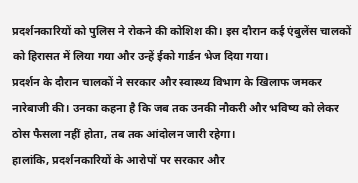प्रदर्शनकारियों को पुलिस ने रोकने की कोशिश की। इस दौरान कई एंबुलेंस चालकों को हिरासत में लिया गया और उन्हें ईको गार्डन भेज दिया गया।
प्रदर्शन के दौरान चालकों ने सरकार और स्वास्थ्य विभाग के खिलाफ जमकर नारेबाजी की। उनका कहना है कि जब तक उनकी नौकरी और भविष्य को लेकर ठोस फैसला नहीं होता, तब तक आंदोलन जारी रहेगा।
हालांकि, प्रदर्शनकारियों के आरोपों पर सरकार और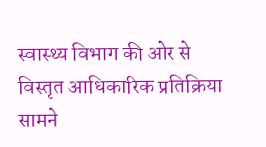स्वास्थ्य विभाग की ओर से विस्तृत आधिकारिक प्रतिक्रिया सामने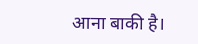आना बाकी है।